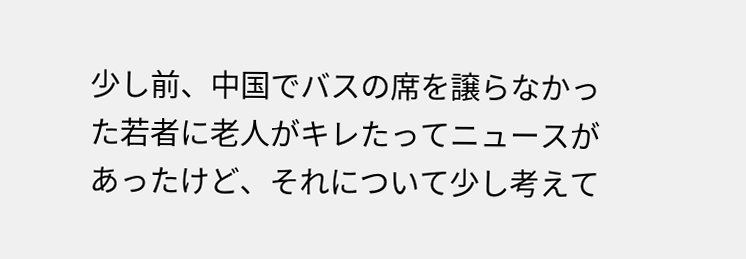少し前、中国でバスの席を譲らなかった若者に老人がキレたってニュースがあったけど、それについて少し考えて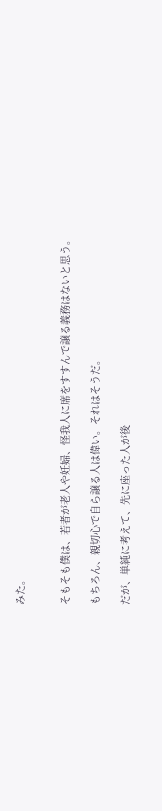みた。


そもそも僕は、若者が老人や妊婦、怪我人に席をすすんで譲る義務はないと思う。

もちろん、親切心で自ら譲る人は偉い。それはそうだ。

だが、単純に考えて、先に座った人が後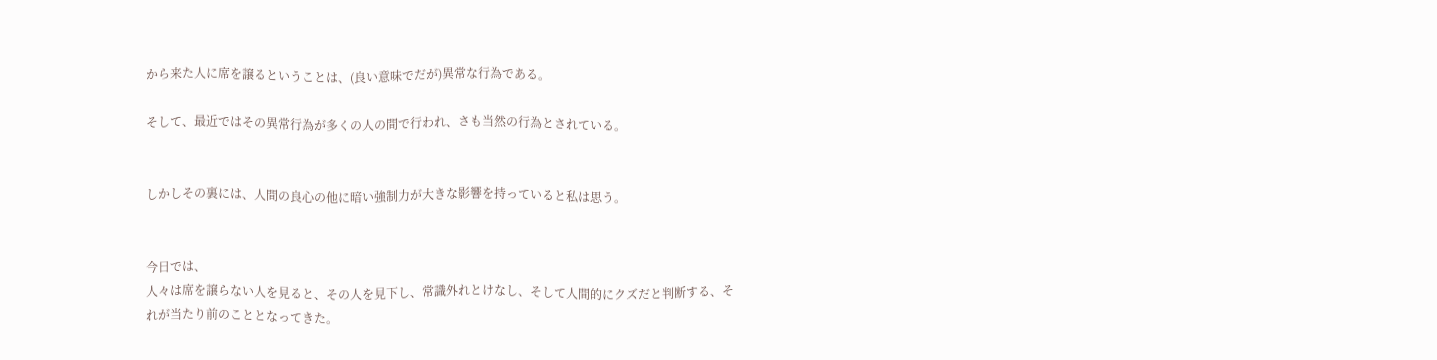から来た人に席を譲るということは、(良い意味でだが)異常な行為である。

そして、最近ではその異常行為が多くの人の間で行われ、さも当然の行為とされている。


しかしその裏には、人間の良心の他に暗い強制力が大きな影響を持っていると私は思う。


今日では、
人々は席を譲らない人を見ると、その人を見下し、常識外れとけなし、そして人間的にクズだと判断する、それが当たり前のこととなってきた。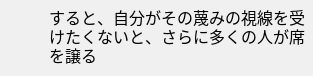すると、自分がその蔑みの視線を受けたくないと、さらに多くの人が席を譲る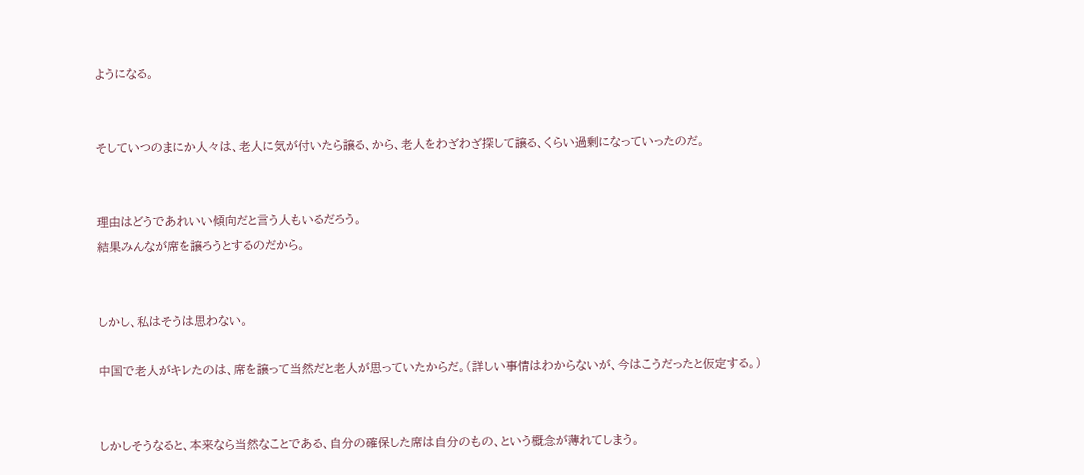ようになる。


そしていつのまにか人々は、老人に気が付いたら譲る、から、老人をわざわざ探して譲る、くらい過剰になっていったのだ。


理由はどうであれいい傾向だと言う人もいるだろう。
結果みんなが席を譲ろうとするのだから。


しかし、私はそうは思わない。

中国で老人がキレたのは、席を譲って当然だと老人が思っていたからだ。(詳しい事情はわからないが、今はこうだったと仮定する。)


しかしそうなると、本来なら当然なことである、自分の確保した席は自分のもの、という概念が薄れてしまう。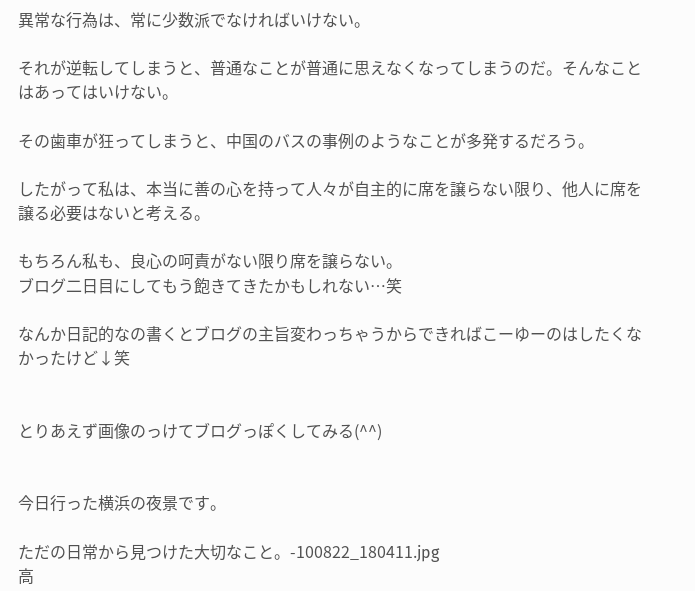異常な行為は、常に少数派でなければいけない。

それが逆転してしまうと、普通なことが普通に思えなくなってしまうのだ。そんなことはあってはいけない。

その歯車が狂ってしまうと、中国のバスの事例のようなことが多発するだろう。

したがって私は、本当に善の心を持って人々が自主的に席を譲らない限り、他人に席を譲る必要はないと考える。

もちろん私も、良心の呵責がない限り席を譲らない。
ブログ二日目にしてもう飽きてきたかもしれない…笑

なんか日記的なの書くとブログの主旨変わっちゃうからできればこーゆーのはしたくなかったけど↓笑


とりあえず画像のっけてブログっぽくしてみる(^^)


今日行った横浜の夜景です。

ただの日常から見つけた大切なこと。-100822_180411.jpg
高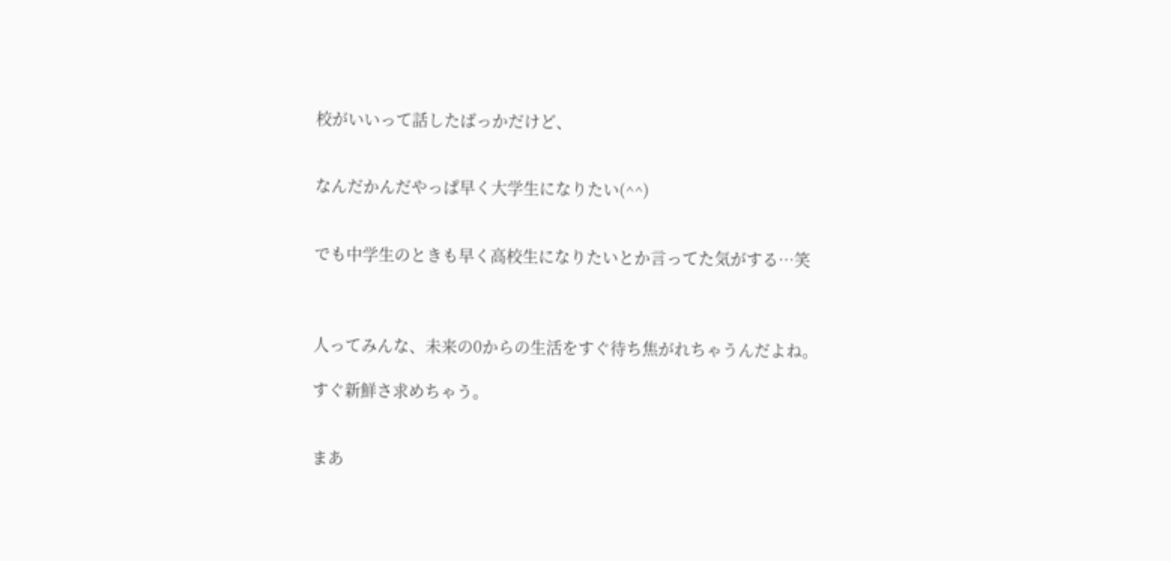校がいいって話したばっかだけど、


なんだかんだやっぱ早く大学生になりたい(^^)


でも中学生のときも早く高校生になりたいとか言ってた気がする…笑



人ってみんな、未来の0からの生活をすぐ待ち焦がれちゃうんだよね。

すぐ新鮮さ求めちゃう。


まあ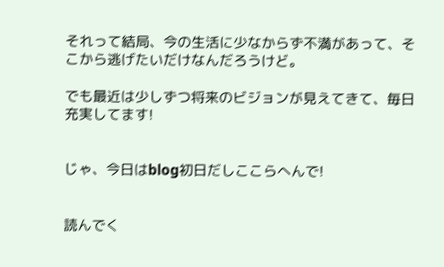それって結局、今の生活に少なからず不満があって、そこから逃げたいだけなんだろうけど。

でも最近は少しずつ将来のビジョンが見えてきて、毎日充実してます!


じゃ、今日はblog初日だしここらへんで!


読んでく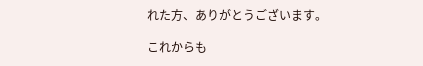れた方、ありがとうございます。

これからも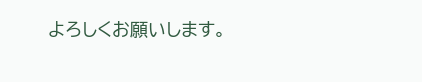よろしくお願いします。